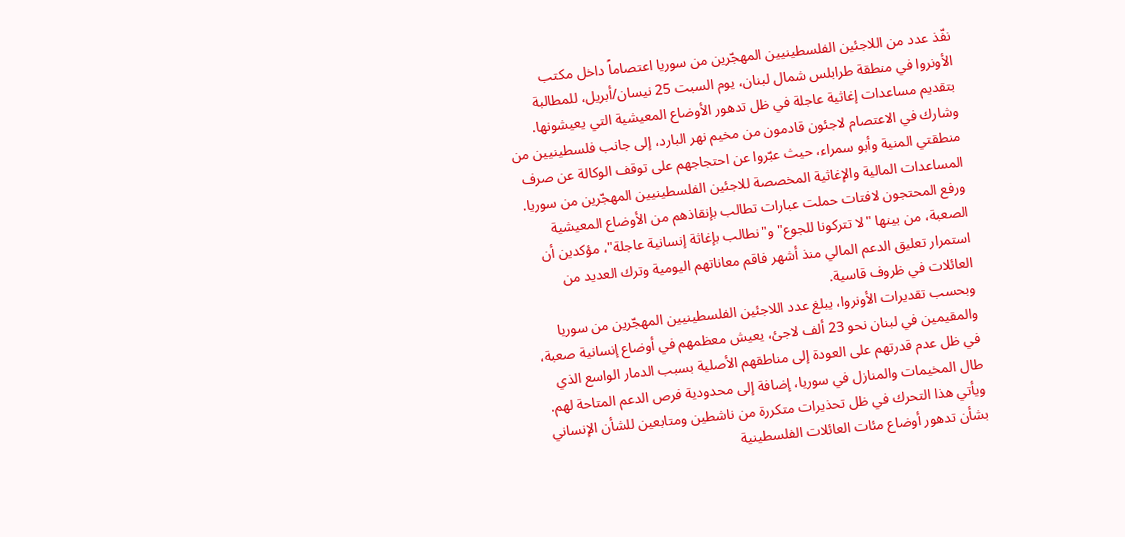نفّذ عدد من اللاجئين الفلسطينيين المهجّرين من سوريا اعتصاماً داخل مكتب الأونروا في منطقة طرابلس شمال لبنان، يوم السبت 25 نيسان/أبريل، للمطالبة بتقديم مساعدات إغاثية عاجلة في ظل تدهور الأوضاع المعيشية التي يعيشونها.
وشارك في الاعتصام لاجئون قادمون من مخيم نهر البارد، إلى جانب فلسطينيين من منطقتي المنية وأبو سمراء، حيث عبّروا عن احتجاجهم على توقف الوكالة عن صرف المساعدات المالية والإغاثية المخصصة للاجئين الفلسطينيين المهجّرين من سوريا.
ورفع المحتجون لافتات حملت عبارات تطالب بإنقاذهم من الأوضاع المعيشية الصعبة، من بينها "لا تتركونا للجوع" و"نطالب بإغاثة إنسانية عاجلة"، مؤكدين أن استمرار تعليق الدعم المالي منذ أشهر فاقم معاناتهم اليومية وترك العديد من العائلات في ظروف قاسية.
وبحسب تقديرات الأونروا، يبلغ عدد اللاجئين الفلسطينيين المهجّرين من سوريا والمقيمين في لبنان نحو 23 ألف لاجئ، يعيش معظمهم في أوضاع إنسانية صعبة، في ظل عدم قدرتهم على العودة إلى مناطقهم الأصلية بسبب الدمار الواسع الذي طال المخيمات والمنازل في سوريا، إضافة إلى محدودية فرص الدعم المتاحة لهم.
ويأتي هذا التحرك في ظل تحذيرات متكررة من ناشطين ومتابعين للشأن الإنساني بشأن تدهور أوضاع مئات العائلات الفلسطينية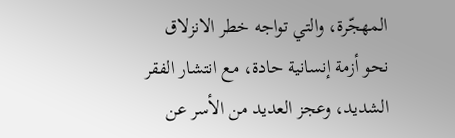المهجّرة، والتي تواجه خطر الانزلاق نحو أزمة إنسانية حادة، مع انتشار الفقر الشديد، وعجز العديد من الأسر عن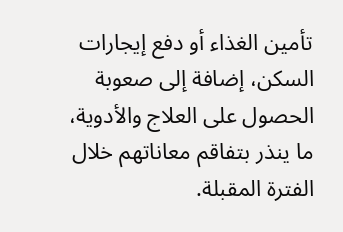تأمين الغذاء أو دفع إيجارات السكن، إضافة إلى صعوبة الحصول على العلاج والأدوية، ما ينذر بتفاقم معاناتهم خلال الفترة المقبلة.